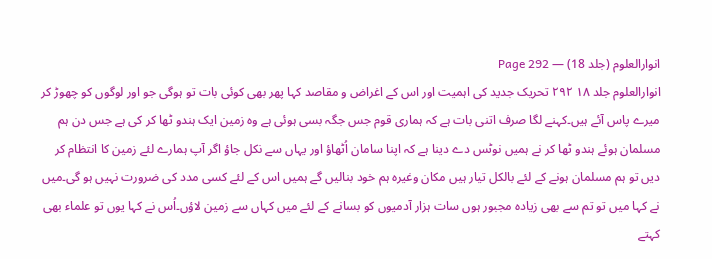انوارالعلوم (جلد 18) — Page 292
انوارالعلوم جلد ۱۸ ۲۹۲ تحریک جدید کی اہمیت اور اس کے اغراض و مقاصد کہا پھر بھی کوئی بات تو ہوگی جو اور لوگوں کو چھوڑ کر میرے پاس آئے ہیں۔کہنے لگا صرف اتنی بات ہے کہ ہماری قوم جس جگہ بسی ہوئی ہے وہ زمین ایک ہندو ٹھا کر کی ہے جس دن ہم مسلمان ہوئے ہندو ٹھا کر نے ہمیں نوٹس دے دینا ہے کہ اپنا سامان اُٹھاؤ اور یہاں سے نکل جاؤ اگر آپ ہمارے لئے زمین کا انتظام کر دیں تو ہم مسلمان ہونے کے لئے بالکل تیار ہیں مکان وغیرہ ہم خود بنالیں گے ہمیں اس کے لئے کسی مدد کی ضرورت نہیں ہو گی۔میں نے کہا میں تو تم سے بھی زیادہ مجبور ہوں سات ہزار آدمیوں کو بسانے کے لئے میں کہاں سے زمین لاؤں۔اُس نے کہا یوں تو علماء بھی کہتے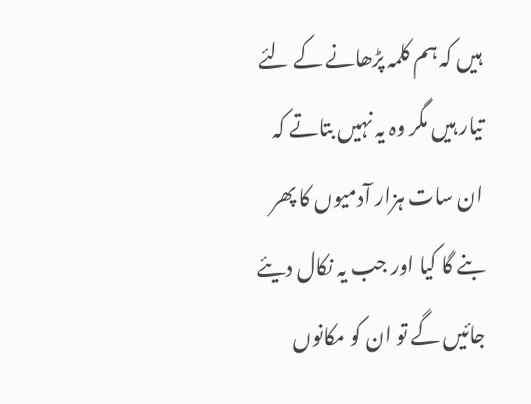ہیں کہ ہم کلمہ پڑھانے کے لئے تیار ہیں مگر وہ یہ نہیں بتاتے کہ ان سات ہزار آدمیوں کا پھر بنے گا کیا اور جب یہ نکال دیئے جائیں گے تو ان کو مکانوں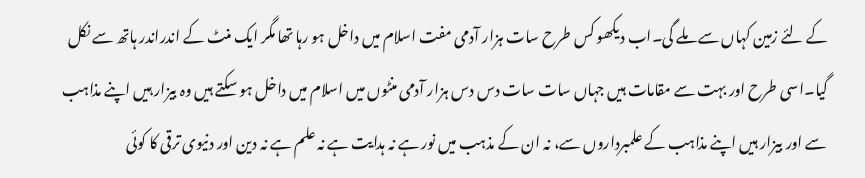کے لئے زمین کہاں سے ملے گی۔اب دیکھو کس طرح سات ہزار آدمی مفت اسلام میں داخل ہو رہا تھا مگر ایک منٹ کے اندراندر ہاتھ سے نکل گیا۔اسی طرح اور بہت سے مقامات ہیں جہاں سات سات دس دس ہزار آدمی منٹوں میں اسلام میں داخل ہو سکتے ہیں وہ بیزار ہیں اپنے مذاہب سے اور بیزار ہیں اپنے مذاہب کے علمبرداروں سے، نہ ان کے مذہب میں نور ہے نہ ہدایت ہے نہ علم ہے نہ دین اور دنیوی ترقی کا کوئی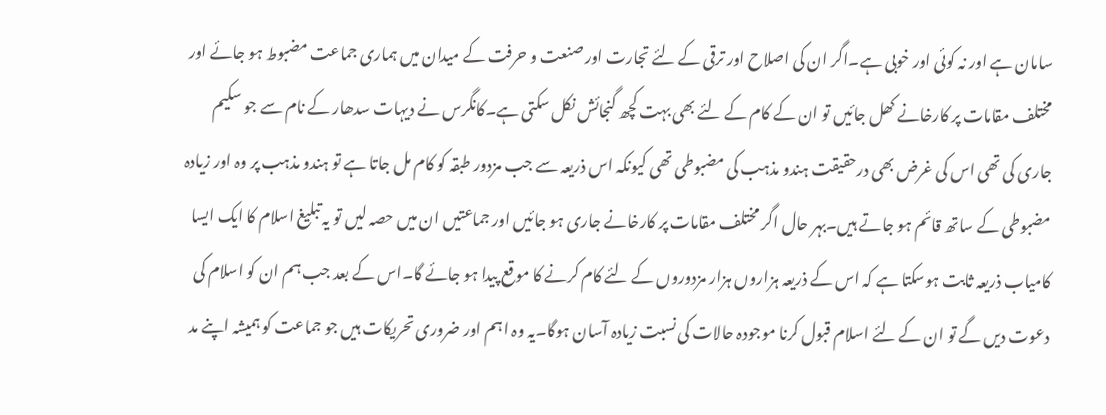سامان ہے اور نہ کوئی اور خوبی ہے۔اگر ان کی اصلاح اور ترقی کے لئے تجارت اور صنعت و حرفت کے میدان میں ہماری جماعت مضبوط ہو جائے اور مختلف مقامات پر کارخانے کھل جائیں تو ان کے کام کے لئے بھی بہت کچھ گنجائش نکل سکتی ہے۔کانگرس نے دیہات سدھار کے نام سے جو سکیم جاری کی تھی اس کی غرض بھی درحقیقت ہندو مذہب کی مضبوطی تھی کیونکہ اس ذریعہ سے جب مزدور طبقہ کو کام مل جاتا ہے تو ہندو مذہب پر وہ اور زیادہ مضبوطی کے ساتھ قائم ہو جاتے ہیں۔بہر حال اگر مختلف مقامات پر کارخانے جاری ہو جائیں اور جماعتیں ان میں حصہ لیں تو یہ تبلیغ اسلام کا ایک ایسا کامیاب ذریعہ ثابت ہوسکتا ہے کہ اس کے ذریعہ ہزاروں ہزار مزدوروں کے لئے کام کرنے کا موقع پیدا ہو جائے گا۔اس کے بعد جب ہم ان کو اسلام کی دعوت دیں گے تو ان کے لئے اسلام قبول کرنا موجودہ حالات کی نسبت زیادہ آسان ہوگا۔یہ وہ اہم اور ضروری تحریکات ہیں جو جماعت کو ہمیشہ اپنے مد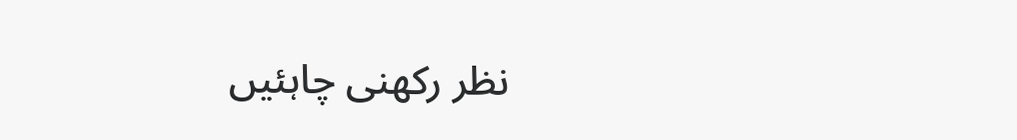نظر رکھنی چاہئیں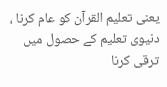یعنی تعلیم القرآن کو عام کرنا ، دنیوی تعلیم کے حصول میں ترقی کرنا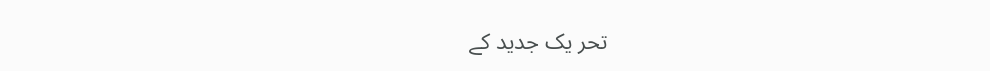تحر یک جدید کے